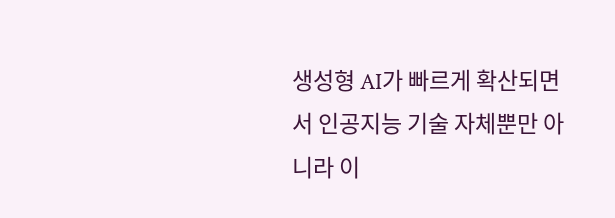생성형 AI가 빠르게 확산되면서 인공지능 기술 자체뿐만 아니라 이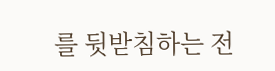를 뒷받침하는 전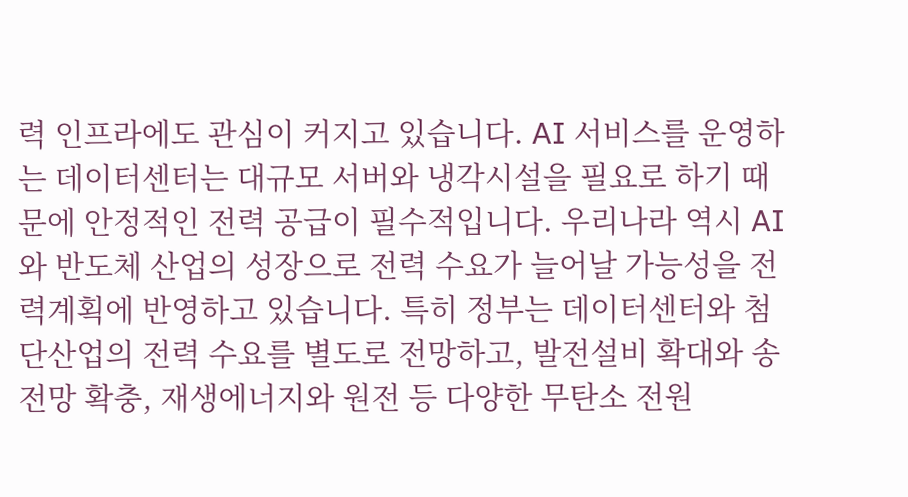력 인프라에도 관심이 커지고 있습니다. AI 서비스를 운영하는 데이터센터는 대규모 서버와 냉각시설을 필요로 하기 때문에 안정적인 전력 공급이 필수적입니다. 우리나라 역시 AI와 반도체 산업의 성장으로 전력 수요가 늘어날 가능성을 전력계획에 반영하고 있습니다. 특히 정부는 데이터센터와 첨단산업의 전력 수요를 별도로 전망하고, 발전설비 확대와 송전망 확충, 재생에너지와 원전 등 다양한 무탄소 전원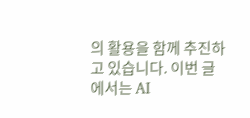의 활용을 함께 추진하고 있습니다. 이번 글에서는 AI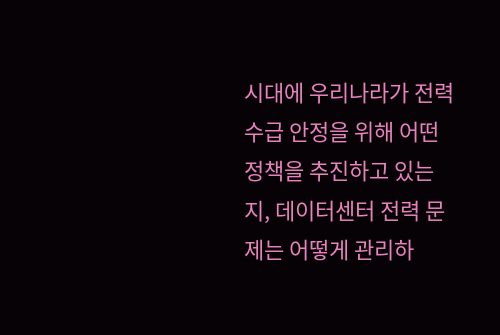시대에 우리나라가 전력 수급 안정을 위해 어떤 정책을 추진하고 있는지, 데이터센터 전력 문제는 어떻게 관리하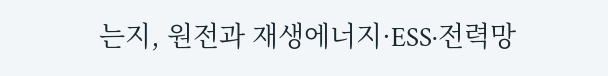는지, 원전과 재생에너지·ESS·전력망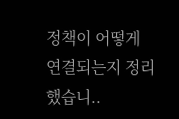정책이 어떻게 연결되는지 정리했습니..